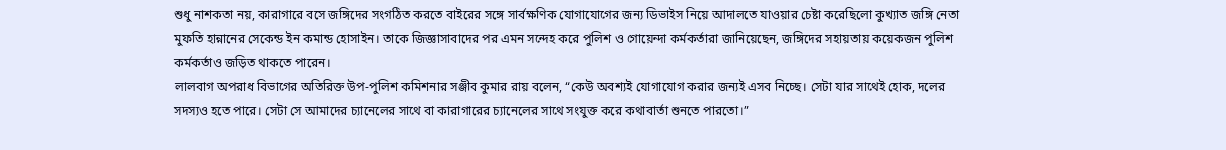শুধু নাশকতা নয়, কারাগারে বসে জঙ্গিদের সংগঠিত করতে বাইরের সঙ্গে সার্বক্ষণিক যোগাযোগের জন্য ডিভাইস নিয়ে আদালতে যাওয়ার চেষ্টা করেছিলো কুখ্যাত জঙ্গি নেতা মুফতি হান্নানের সেকেন্ড ইন কমান্ড হোসাইন। তাকে জিজ্ঞাসাবাদের পর এমন সন্দেহ করে পুলিশ ও গোয়েন্দা কর্মকর্তারা জানিয়েছেন, জঙ্গিদের সহায়তায় কয়েকজন পুলিশ কর্মকর্তাও জড়িত থাকতে পারেন।
লালবাগ অপরাধ বিভাগের অতিরিক্ত উপ-পুলিশ কমিশনার সঞ্জীব কুমার রায় বলেন, “কেউ অবশ্যই যোগাযোগ করার জন্যই এসব নিচ্ছে। সেটা যার সাথেই হোক, দলের সদস্যও হতে পারে। সেটা সে আমাদের চ্যানেলের সাথে বা কারাগারের চ্যানেলের সাথে সংযুক্ত করে কথাবার্তা শুনতে পারতো।”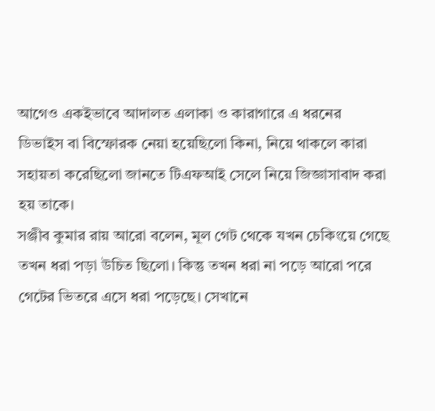আগেও একইভাবে আদালত এলাকা ও কারাগারে এ ধরনের ডিভাইস বা বিস্ফোরক নেয়া হয়েছিলো কিনা, নিয়ে থাকলে কারা সহায়তা করেছিলো জানতে টিএফআই সেলে নিয়ে জিজ্ঞাসাবাদ করা হয় তাকে।
সঞ্জীব কুমার রায় আরো বলেন, মূল গেট থেকে যখন চেকিংয়ে গেছে তখন ধরা পড়া উচিত ছিলো। কিন্তু তখন ধরা না পড়ে আরো পরে গেটের ভিতরে এসে ধরা পড়েছে। সেখানে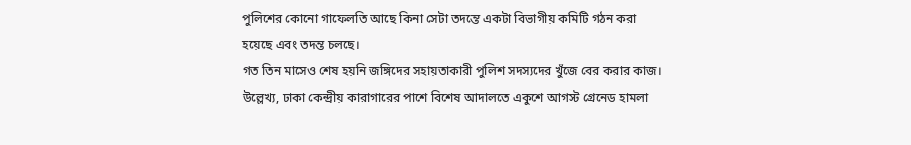পুলিশের কোনো গাফেলতি আছে কিনা সেটা তদন্তে একটা বিভাগীয় কমিটি গঠন করা হয়েছে এবং তদন্ত চলছে।
গত তিন মাসেও শেষ হয়নি জঙ্গিদের সহায়তাকারী পুলিশ সদস্যদের খুঁজে বের করার কাজ।
উল্লেখ্য, ঢাকা কেন্দ্রীয় কারাগারের পাশে বিশেষ আদালতে একুশে আগস্ট গ্রেনেড হামলা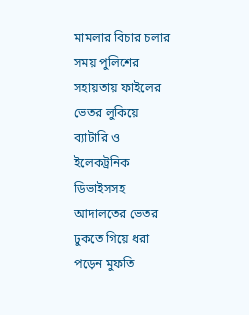মামলার বিচার চলার সময় পুলিশের সহায়তায় ফাইলের ভেতর লুকিয়ে ব্যাটারি ও ইলেকট্রনিক ডিভাইসসহ আদালতের ভেতর ঢুকতে গিয়ে ধরা পড়েন মুফতি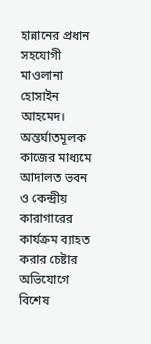হান্নানের প্রধান সহযোগী মাওলানা হোসাইন আহমেদ। অন্তর্ঘাতমূলক কাজের মাধ্যমে আদালত ভবন ও কেন্দ্রীয় কারাগারের কার্যক্রম ব্যাহত করার চেষ্টার অভিযোগে বিশেষ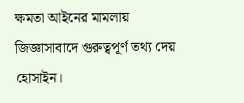ক্ষমতা আইনের মামলায় জিজ্ঞাসাবাদে গুরুত্বপূর্ণ তথ্য দেয় হোসাইন।